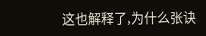这也解释了,为什么张诀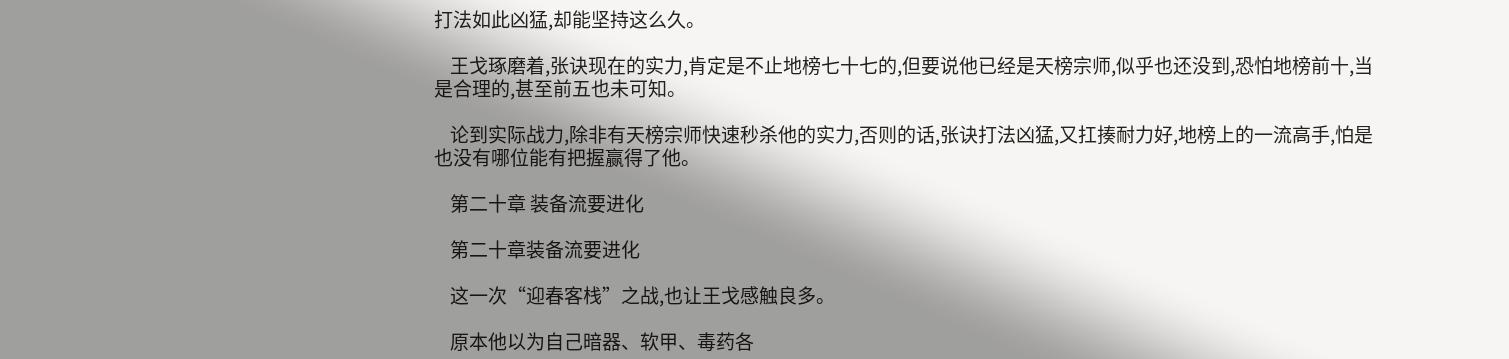打法如此凶猛,却能坚持这么久。

    王戈琢磨着,张诀现在的实力,肯定是不止地榜七十七的,但要说他已经是天榜宗师,似乎也还没到,恐怕地榜前十,当是合理的,甚至前五也未可知。

    论到实际战力,除非有天榜宗师快速秒杀他的实力,否则的话,张诀打法凶猛,又扛揍耐力好,地榜上的一流高手,怕是也没有哪位能有把握赢得了他。

    第二十章 装备流要进化

    第二十章装备流要进化

    这一次“迎春客栈”之战,也让王戈感触良多。

    原本他以为自己暗器、软甲、毒药各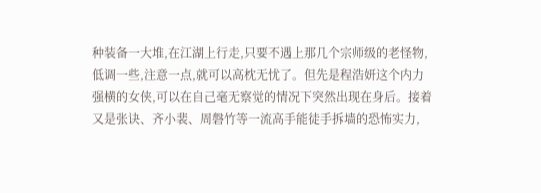种装备一大堆,在江湖上行走,只要不遇上那几个宗师级的老怪物,低调一些,注意一点,就可以高枕无忧了。但先是程浩妍这个内力强横的女侠,可以在自己毫无察觉的情况下突然出现在身后。接着又是张诀、齐小裴、周磐竹等一流高手能徒手拆墙的恐怖实力,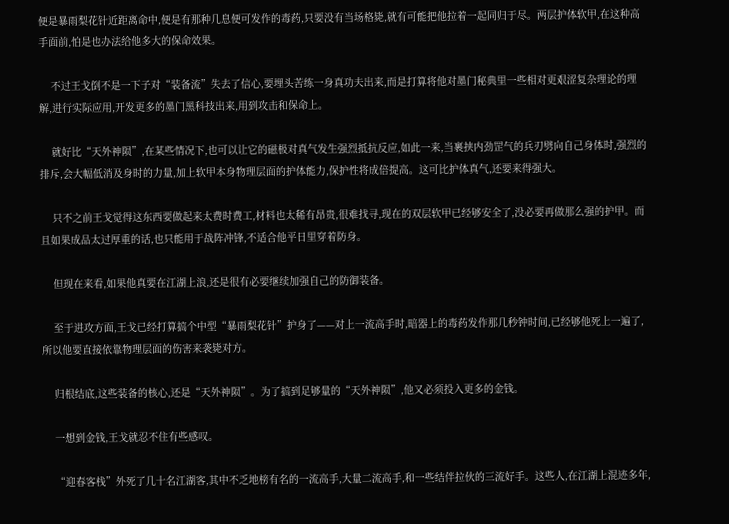便是暴雨梨花针近距离命中,便是有那种几息便可发作的毒药,只要没有当场格毙,就有可能把他拉着一起同归于尽。两层护体软甲,在这种高手面前,怕是也办法给他多大的保命效果。

    不过王戈倒不是一下子对“装备流”失去了信心,要埋头苦练一身真功夫出来,而是打算将他对墨门秘典里一些相对更艰涩复杂理论的理解,进行实际应用,开发更多的墨门黑科技出来,用到攻击和保命上。

    就好比“天外神陨”,在某些情况下,也可以让它的磁极对真气发生强烈抵抗反应,如此一来,当裹挟内劲罡气的兵刃劈向自己身体时,强烈的排斥,会大幅低消及身时的力量,加上软甲本身物理层面的护体能力,保护性将成倍提高。这可比护体真气,还要来得强大。

    只不之前王戈觉得这东西要做起来太费时费工,材料也太稀有昂贵,很难找寻,现在的双层软甲已经够安全了,没必要再做那么强的护甲。而且如果成品太过厚重的话,也只能用于战阵冲锋,不适合他平日里穿着防身。

    但现在来看,如果他真要在江湖上浪,还是很有必要继续加强自己的防御装备。

    至于进攻方面,王戈已经打算搞个中型“暴雨梨花针”护身了——对上一流高手时,暗器上的毒药发作那几秒钟时间,已经够他死上一遍了,所以他要直接依靠物理层面的伤害来袭毙对方。

    归根结底,这些装备的核心,还是“天外神陨”。为了搞到足够量的“天外神陨”,他又必须投入更多的金钱。

    一想到金钱,王戈就忍不住有些感叹。

    “迎春客栈”外死了几十名江湖客,其中不乏地榜有名的一流高手,大量二流高手,和一些结伴拉伙的三流好手。这些人,在江湖上混迹多年,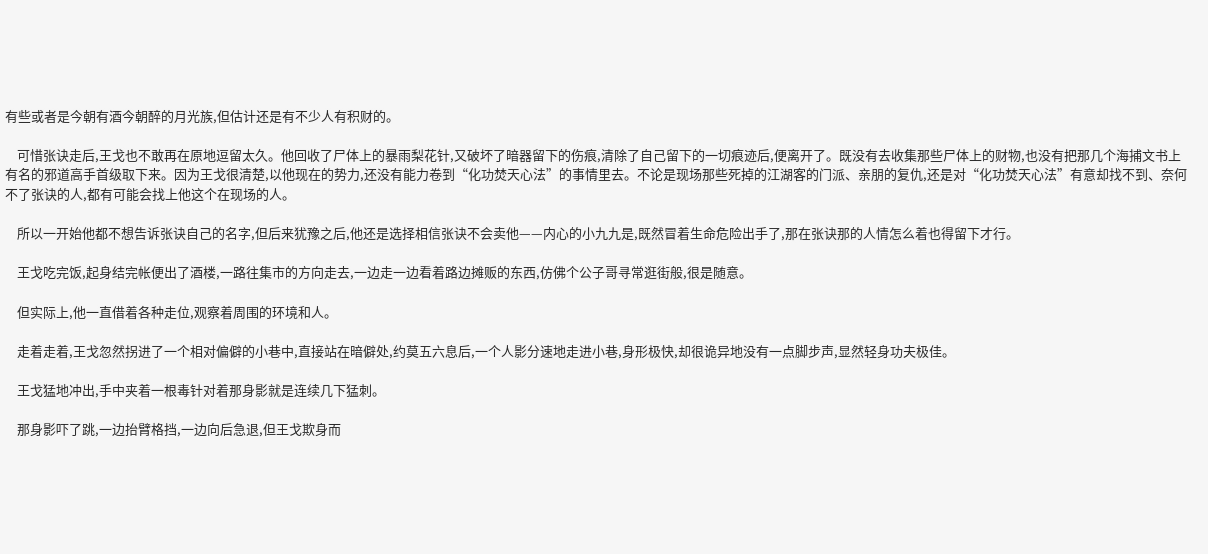有些或者是今朝有酒今朝醉的月光族,但估计还是有不少人有积财的。

    可惜张诀走后,王戈也不敢再在原地逗留太久。他回收了尸体上的暴雨梨花针,又破坏了暗器留下的伤痕,清除了自己留下的一切痕迹后,便离开了。既没有去收集那些尸体上的财物,也没有把那几个海捕文书上有名的邪道高手首级取下来。因为王戈很清楚,以他现在的势力,还没有能力卷到“化功焚天心法”的事情里去。不论是现场那些死掉的江湖客的门派、亲朋的复仇,还是对“化功焚天心法”有意却找不到、奈何不了张诀的人,都有可能会找上他这个在现场的人。

    所以一开始他都不想告诉张诀自己的名字,但后来犹豫之后,他还是选择相信张诀不会卖他——内心的小九九是,既然冒着生命危险出手了,那在张诀那的人情怎么着也得留下才行。

    王戈吃完饭,起身结完帐便出了酒楼,一路往集市的方向走去,一边走一边看着路边摊贩的东西,仿佛个公子哥寻常逛街般,很是随意。

    但实际上,他一直借着各种走位,观察着周围的环境和人。

    走着走着,王戈忽然拐进了一个相对偏僻的小巷中,直接站在暗僻处,约莫五六息后,一个人影分速地走进小巷,身形极快,却很诡异地没有一点脚步声,显然轻身功夫极佳。

    王戈猛地冲出,手中夹着一根毒针对着那身影就是连续几下猛刺。

    那身影吓了跳,一边抬臂格挡,一边向后急退,但王戈欺身而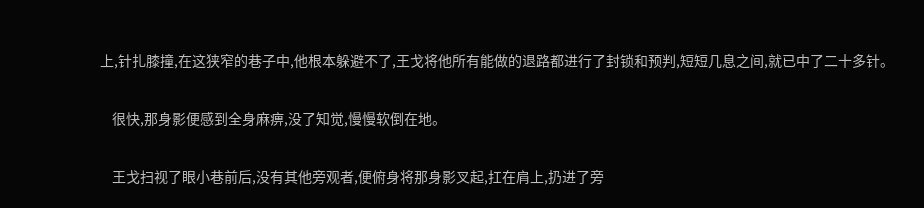上,针扎膝撞,在这狭窄的巷子中,他根本躲避不了,王戈将他所有能做的退路都进行了封锁和预判,短短几息之间,就已中了二十多针。

    很快,那身影便感到全身麻痹,没了知觉,慢慢软倒在地。

    王戈扫视了眼小巷前后,没有其他旁观者,便俯身将那身影叉起,扛在肩上,扔进了旁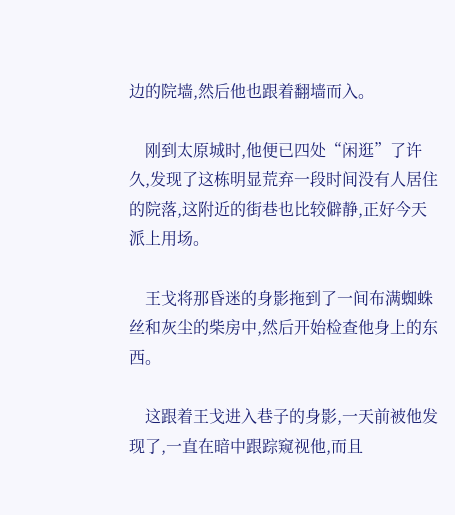边的院墙,然后他也跟着翻墙而入。

    刚到太原城时,他便已四处“闲逛”了许久,发现了这栋明显荒弃一段时间没有人居住的院落,这附近的街巷也比较僻静,正好今天派上用场。

    王戈将那昏迷的身影拖到了一间布满蜘蛛丝和灰尘的柴房中,然后开始检查他身上的东西。

    这跟着王戈进入巷子的身影,一天前被他发现了,一直在暗中跟踪窥视他,而且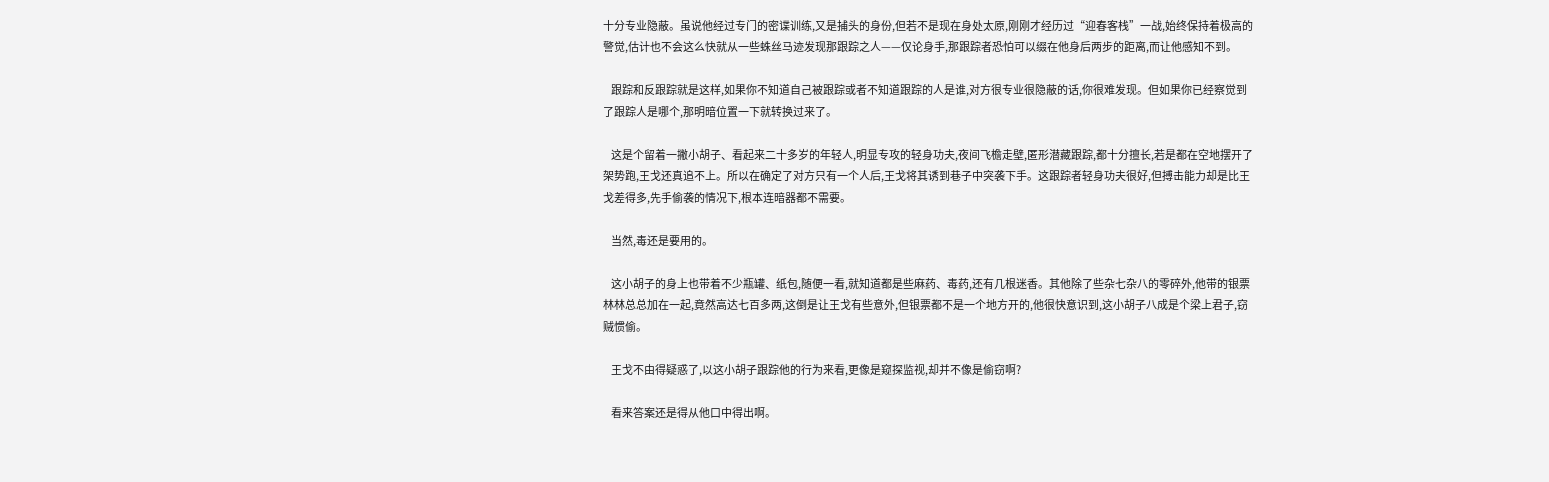十分专业隐蔽。虽说他经过专门的密谍训练,又是捕头的身份,但若不是现在身处太原,刚刚才经历过“迎春客栈”一战,始终保持着极高的警觉,估计也不会这么快就从一些蛛丝马迹发现那跟踪之人——仅论身手,那跟踪者恐怕可以缀在他身后两步的距离,而让他感知不到。

    跟踪和反跟踪就是这样,如果你不知道自己被跟踪或者不知道跟踪的人是谁,对方很专业很隐蔽的话,你很难发现。但如果你已经察觉到了跟踪人是哪个,那明暗位置一下就转换过来了。

    这是个留着一撇小胡子、看起来二十多岁的年轻人,明显专攻的轻身功夫,夜间飞檐走壁,匿形潜藏跟踪,都十分擅长,若是都在空地摆开了架势跑,王戈还真追不上。所以在确定了对方只有一个人后,王戈将其诱到巷子中突袭下手。这跟踪者轻身功夫很好,但搏击能力却是比王戈差得多,先手偷袭的情况下,根本连暗器都不需要。

    当然,毒还是要用的。

    这小胡子的身上也带着不少瓶罐、纸包,随便一看,就知道都是些麻药、毒药,还有几根迷香。其他除了些杂七杂八的零碎外,他带的银票林林总总加在一起,竟然高达七百多两,这倒是让王戈有些意外,但银票都不是一个地方开的,他很快意识到,这小胡子八成是个梁上君子,窃贼惯偷。

    王戈不由得疑惑了,以这小胡子跟踪他的行为来看,更像是窥探监视,却并不像是偷窃啊?

    看来答案还是得从他口中得出啊。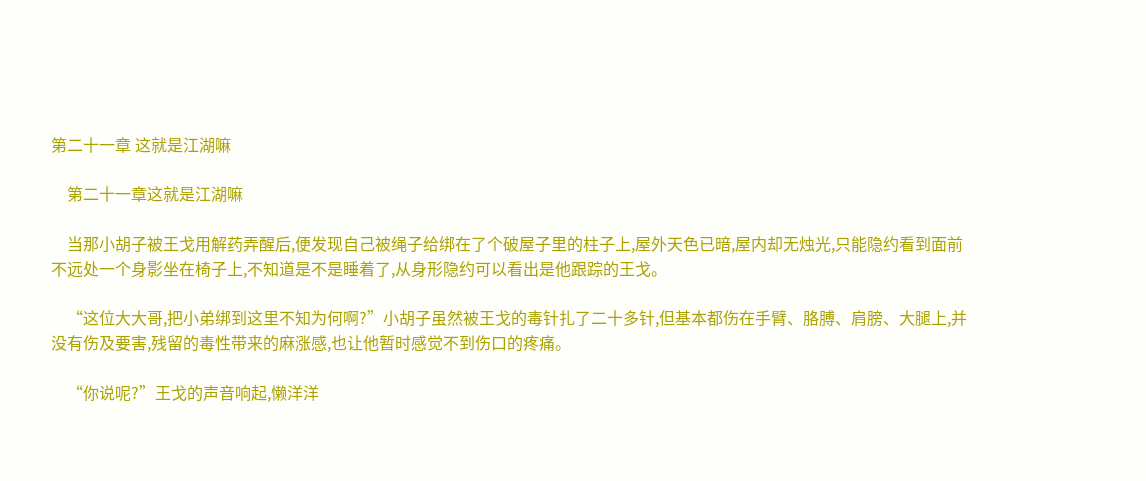第二十一章 这就是江湖嘛

    第二十一章这就是江湖嘛

    当那小胡子被王戈用解药弄醒后,便发现自己被绳子给绑在了个破屋子里的柱子上,屋外天色已暗,屋内却无烛光,只能隐约看到面前不远处一个身影坐在椅子上,不知道是不是睡着了,从身形隐约可以看出是他跟踪的王戈。

    “这位大大哥,把小弟绑到这里不知为何啊?”小胡子虽然被王戈的毒针扎了二十多针,但基本都伤在手臂、胳膊、肩膀、大腿上,并没有伤及要害,残留的毒性带来的麻涨感,也让他暂时感觉不到伤口的疼痛。

    “你说呢?”王戈的声音响起,懒洋洋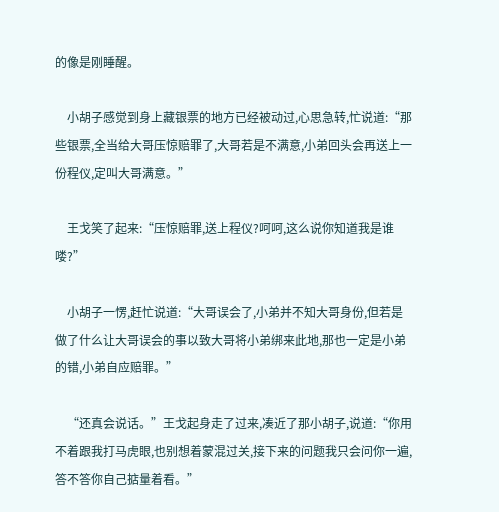的像是刚睡醒。

    小胡子感觉到身上藏银票的地方已经被动过,心思急转,忙说道:“那些银票,全当给大哥压惊赔罪了,大哥若是不满意,小弟回头会再送上一份程仪,定叫大哥满意。”

    王戈笑了起来:“压惊赔罪,送上程仪?呵呵,这么说你知道我是谁喽?”

    小胡子一愣,赶忙说道:“大哥误会了,小弟并不知大哥身份,但若是做了什么让大哥误会的事以致大哥将小弟绑来此地,那也一定是小弟的错,小弟自应赔罪。”

    “还真会说话。”王戈起身走了过来,凑近了那小胡子,说道:“你用不着跟我打马虎眼,也别想着蒙混过关,接下来的问题我只会问你一遍,答不答你自己掂量着看。”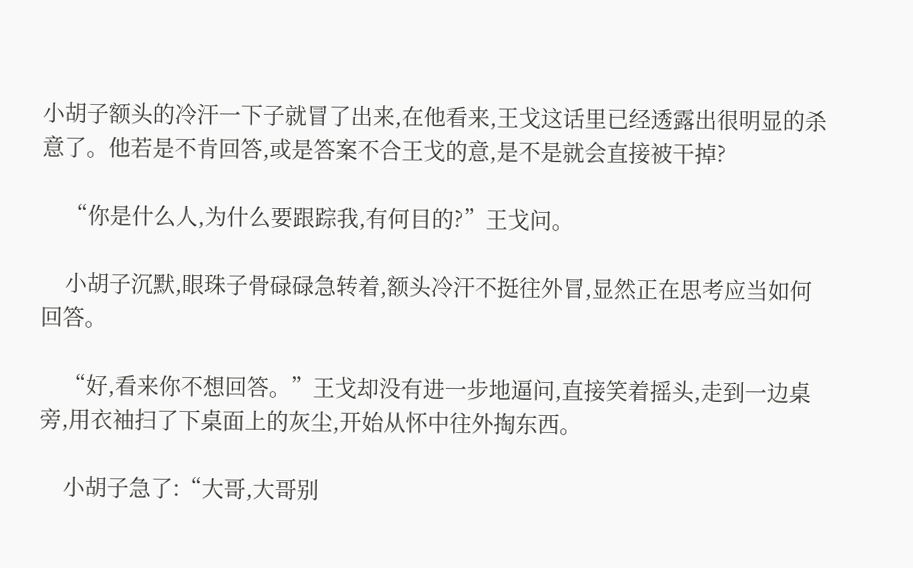小胡子额头的冷汗一下子就冒了出来,在他看来,王戈这话里已经透露出很明显的杀意了。他若是不肯回答,或是答案不合王戈的意,是不是就会直接被干掉?

    “你是什么人,为什么要跟踪我,有何目的?”王戈问。

    小胡子沉默,眼珠子骨碌碌急转着,额头冷汗不挺往外冒,显然正在思考应当如何回答。

    “好,看来你不想回答。”王戈却没有进一步地逼问,直接笑着摇头,走到一边桌旁,用衣袖扫了下桌面上的灰尘,开始从怀中往外掏东西。

    小胡子急了:“大哥,大哥别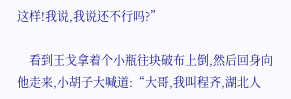这样!我说,我说还不行吗?”

    看到王戈拿着个小瓶往块破布上倒,然后回身向他走来,小胡子大喊道:“大哥,我叫程齐,湖北人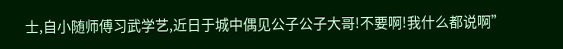士,自小随师傅习武学艺,近日于城中偶见公子公子大哥!不要啊!我什么都说啊”